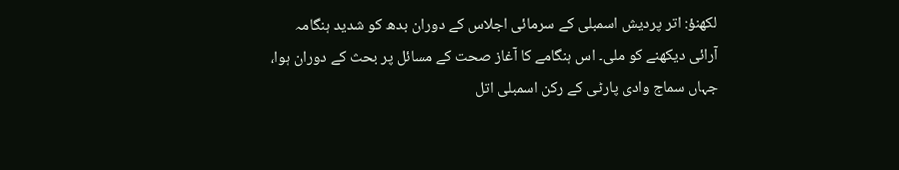لکھنؤ: اتر پردیش اسمبلی کے سرمائی اجلاس کے دوران بدھ کو شدید ہنگامہ آرائی دیکھنے کو ملی۔ اس ہنگامے کا آغاز صحت کے مسائل پر بحث کے دوران ہوا، جہاں سماج وادی پارٹی کے رکن اسمبلی اتل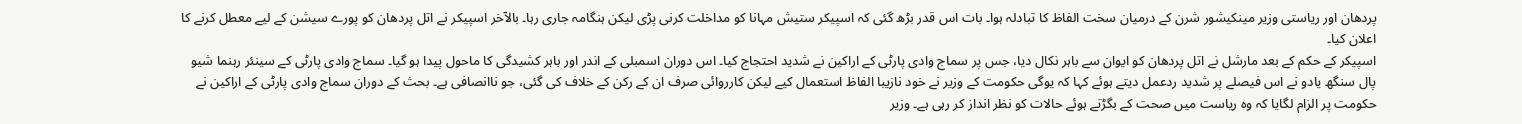پردھان اور ریاستی وزیر مینکیشور شرن کے درمیان سخت الفاظ کا تبادلہ ہوا۔ بات اس قدر بڑھ گئی کہ اسپیکر ستیش مہانا کو مداخلت کرنی پڑی لیکن ہنگامہ جاری رہا۔ بالآخر اسپیکر نے اتل پردھان کو پورے سیشن کے لیے معطل کرنے کا اعلان کیا۔
اسپیکر کے حکم کے بعد مارشل نے اتل پردھان کو ایوان سے باہر نکال دیا، جس پر سماج وادی پارٹی کے اراکین نے شدید احتجاج کیا۔ اس دوران اسمبلی کے اندر اور باہر کشیدگی کا ماحول پیدا ہو گیا۔ سماج وادی پارٹی کے سینئر رہنما شیو پال سنگھ یادو نے اس فیصلے پر شدید ردعمل دیتے ہوئے کہا کہ یوگی حکومت کے وزیر نے خود نازیبا الفاظ استعمال کیے لیکن کارروائی صرف ان کے رکن کے خلاف کی گئی، جو ناانصافی ہے۔ بحث کے دوران سماج وادی پارٹی کے اراکین نے حکومت پر الزام لگایا کہ وہ ریاست میں صحت کے بگڑتے ہوئے حالات کو نظر انداز کر رہی ہے۔ وزیر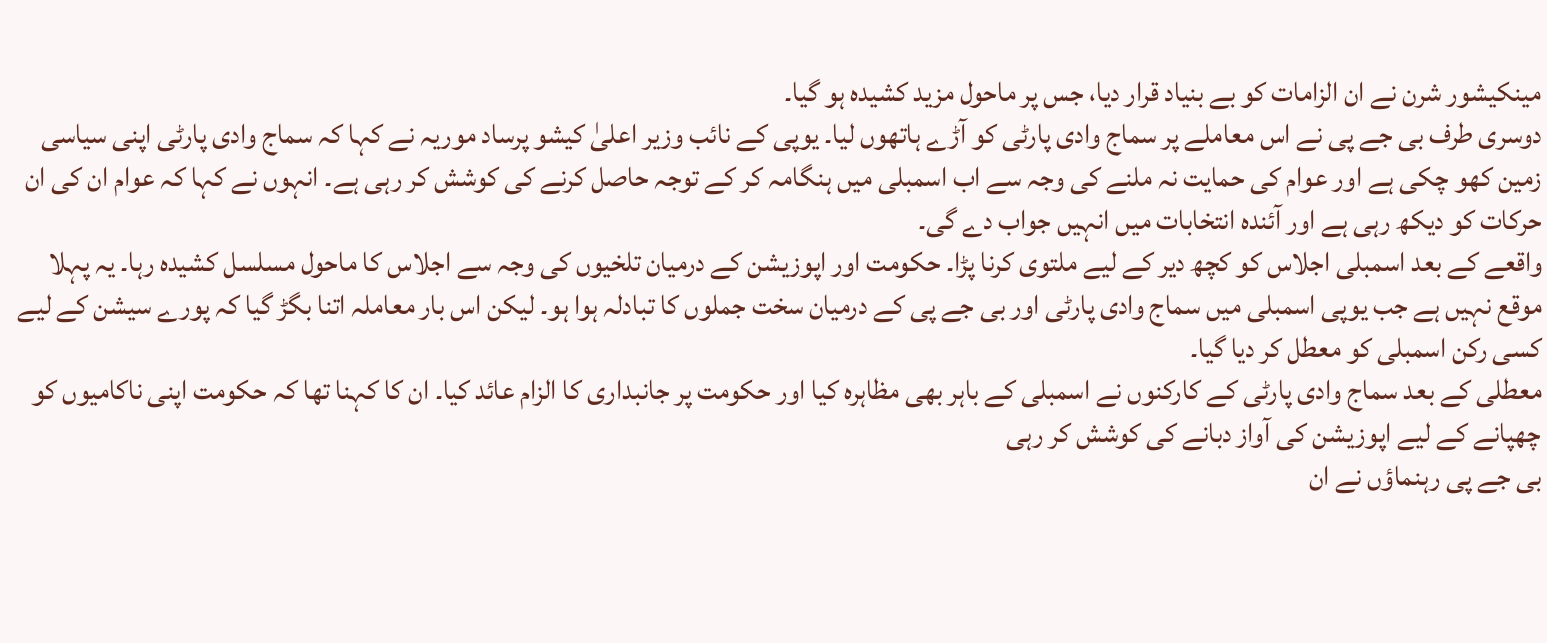مینکیشور شرن نے ان الزامات کو بے بنیاد قرار دیا، جس پر ماحول مزید کشیدہ ہو گیا۔
دوسری طرف بی جے پی نے اس معاملے پر سماج وادی پارٹی کو آڑے ہاتھوں لیا۔ یوپی کے نائب وزیر اعلیٰ کیشو پرساد موریہ نے کہا کہ سماج وادی پارٹی اپنی سیاسی زمین کھو چکی ہے اور عوام کی حمایت نہ ملنے کی وجہ سے اب اسمبلی میں ہنگامہ کر کے توجہ حاصل کرنے کی کوشش کر رہی ہے۔ انہوں نے کہا کہ عوام ان کی ان حرکات کو دیکھ رہی ہے اور آئندہ انتخابات میں انہیں جواب دے گی۔
واقعے کے بعد اسمبلی اجلاس کو کچھ دیر کے لیے ملتوی کرنا پڑا۔ حکومت اور اپوزیشن کے درمیان تلخیوں کی وجہ سے اجلاس کا ماحول مسلسل کشیدہ رہا۔ یہ پہلا موقع نہیں ہے جب یوپی اسمبلی میں سماج وادی پارٹی اور بی جے پی کے درمیان سخت جملوں کا تبادلہ ہوا ہو۔ لیکن اس بار معاملہ اتنا بگڑ گیا کہ پورے سیشن کے لیے کسی رکن اسمبلی کو معطل کر دیا گیا۔
معطلی کے بعد سماج وادی پارٹی کے کارکنوں نے اسمبلی کے باہر بھی مظاہرہ کیا اور حکومت پر جانبداری کا الزام عائد کیا۔ ان کا کہنا تھا کہ حکومت اپنی ناکامیوں کو چھپانے کے لیے اپوزیشن کی آواز دبانے کی کوشش کر رہی
بی جے پی رہنماؤں نے ان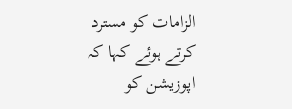الزامات کو مسترد کرتے ہوئے کہا کہ اپوزیشن کو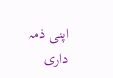اپنی ذمہ داری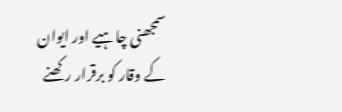سمجھنی چاہیے اور ایوان کے وقار کو برقرار رکھنے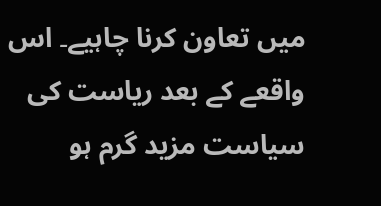میں تعاون کرنا چاہیے۔ اس واقعے کے بعد ریاست کی سیاست مزید گرم ہو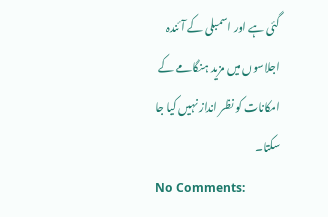گئی ہے اور اسمبلی کے آئندہ اجلاسوں میں مزید ہنگامے کے امکانات کو نظر انداز نہیں کیا جا سکتا۔
No Comments: